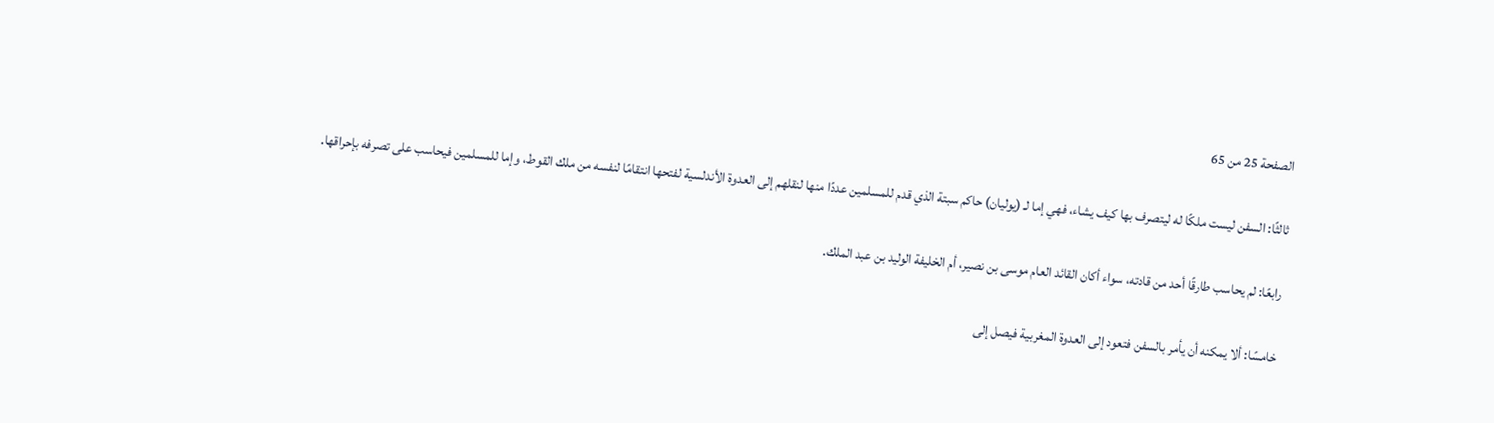الصفحة 25 من 65

ثالثًا: السفن ليست ملكًا له ليتصرف بها كيف يشاء، فهي إما لـ (يوليان) حاكم سبتة الذي قدم للمسلمين عددًا منها لنقلهم إلى العدوة الأندلسية لفتحها انتقامًا لنفسه من ملك القوط، وإما للمسلمين فيحاسب على تصرفه بإحراقها.

رابعًا: لم يحاسب طارقًا أحد من قادته، سواء أكان القائد العام موسى بن نصير، أم الخليفة الوليد بن عبد الملك.

خامسًا: ألا يمكنه أن يأمر بالسفن فتعود إلى العدوة المغربية فيصل إلى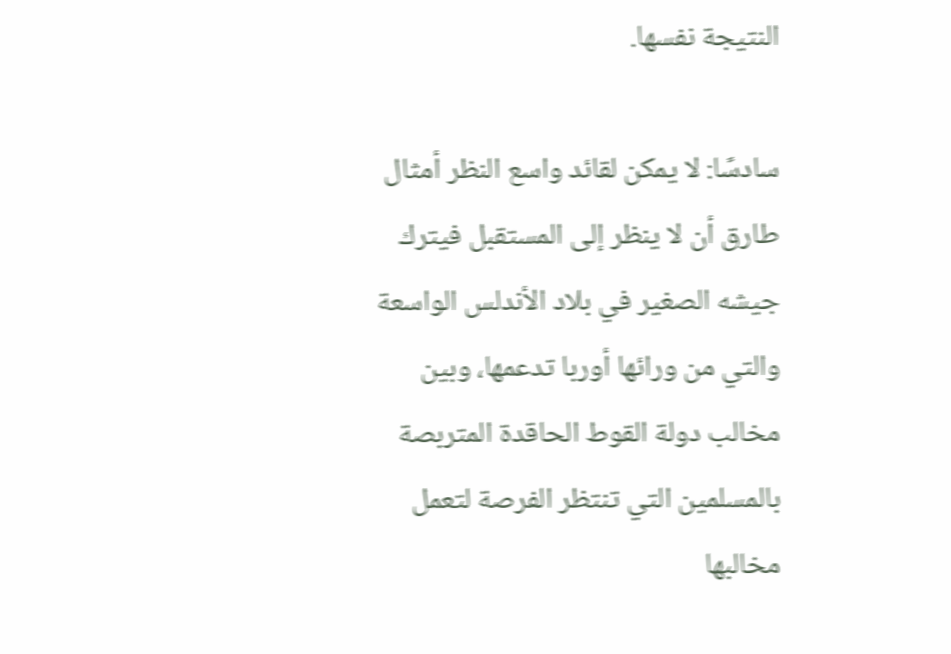النتيجة نفسها.

سادسًا: لا يمكن لقائد واسع النظر أمثال طارق أن لا ينظر إلى المستقبل فيترك جيشه الصغير في بلاد الأندلس الواسعة والتي من ورائها أوربا تدعمها، وبين مخالب دولة القوط الحاقدة المتربصة بالمسلمين التي تنتظر الفرصة لتعمل مخالبها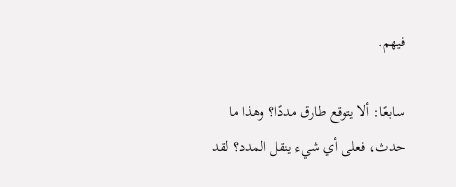فيهم.

سابعًا: ألا يتوقع طارق مددًا؟ وهذا ما حدث، فعلى أي شيء ينقل المدد؟ لقد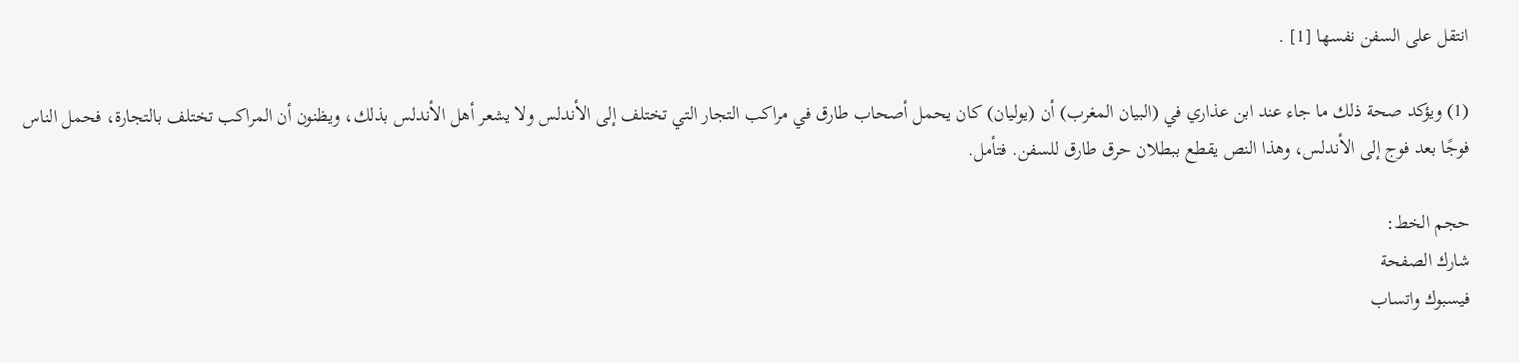انتقل على السفن نفسها [1] .

(1) ويؤكد صحة ذلك ما جاء عند ابن عذاري في (البيان المغرب) أن (يوليان) كان يحمل أصحاب طارق في مراكب التجار التي تختلف إلى الأندلس ولا يشعر أهل الأندلس بذلك، ويظنون أن المراكب تختلف بالتجارة، فحمل الناس فوجًا بعد فوج إلى الأندلس، وهذا النص يقطع ببطلان حرق طارق للسفن. فتأمل.

حجم الخط:
شارك الصفحة
فيسبوك واتساب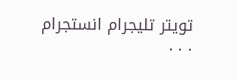تويتر تليجرام انستجرام
. . .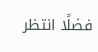فضلًا انتظر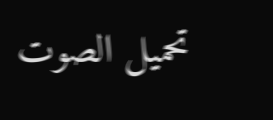تحميل الصوت